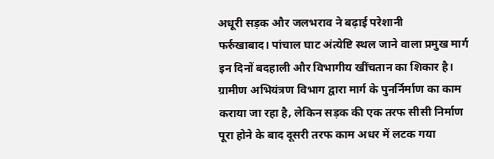अधूरी सड़क और जलभराव ने बढ़ाई परेशानी
फर्रुखाबाद। पांचाल घाट अंत्येष्टि स्थल जाने वाला प्रमुख मार्ग इन दिनों बदहाली और विभागीय खींचतान का शिकार है। ग्रामीण अभियंत्रण विभाग द्वारा मार्ग के पुनर्निर्माण का काम कराया जा रहा है, लेकिन सड़क की एक तरफ सीसी निर्माण पूरा होने के बाद दूसरी तरफ काम अधर में लटक गया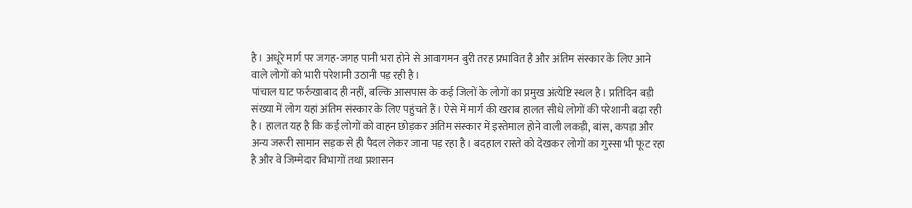है। अधूरे मार्ग पर जगह-जगह पानी भरा होने से आवागमन बुरी तरह प्रभावित है और अंतिम संस्कार के लिए आने वाले लोगों को भारी परेशानी उठानी पड़ रही है।
पांचाल घाट फर्रुखाबाद ही नहीं, बल्कि आसपास के कई जिलों के लोगों का प्रमुख अंत्येष्टि स्थल है। प्रतिदिन बड़ी संख्या में लोग यहां अंतिम संस्कार के लिए पहुंचते हैं। ऐसे में मार्ग की खराब हालत सीधे लोगों की परेशानी बढ़ा रही है। हालत यह है कि कई लोगों को वाहन छोड़कर अंतिम संस्कार में इस्तेमाल होने वाली लकड़ी, बांस, कपड़ा और अन्य जरूरी सामान सड़क से ही पैदल लेकर जाना पड़ रहा है। बदहाल रास्ते को देखकर लोगों का गुस्सा भी फूट रहा है और वे जिम्मेदार विभागों तथा प्रशासन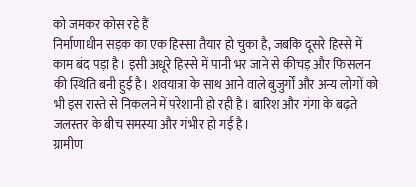को जमकर कोस रहे हैं
निर्माणाधीन सड़क का एक हिस्सा तैयार हो चुका है, जबकि दूसरे हिस्से में काम बंद पड़ा है। इसी अधूरे हिस्से में पानी भर जाने से कीचड़ और फिसलन की स्थिति बनी हुई है। शवयात्रा के साथ आने वाले बुजुर्गों और अन्य लोगों को भी इस रास्ते से निकलने में परेशानी हो रही है। बारिश और गंगा के बढ़ते जलस्तर के बीच समस्या और गंभीर हो गई है।
ग्रामीण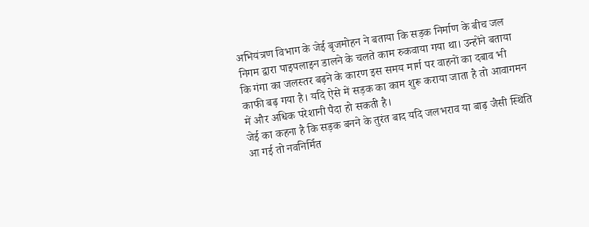अभियंत्रण विभाग के जेई बृजमोहन ने बताया कि सड़क निर्माण के बीच जल निगम द्वारा पाइपलाइन डालने के चलते काम रुकवाया गया था। उन्होंने बताया कि गंगा का जलस्तर बढ़ने के कारण इस समय मार्ग पर वाहनों का दबाव भी काफी बढ़ गया है। यदि ऐसे में सड़क का काम शुरू कराया जाता है तो आवागमन में और अधिक परेशानी पैदा हो सकती है।
जेई का कहना है कि सड़क बनने के तुरंत बाद यदि जलभराव या बाढ़ जैसी स्थिति आ गई तो नवनिर्मित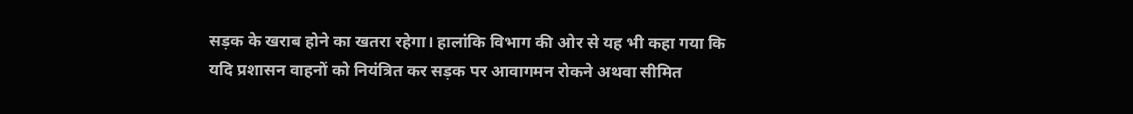सड़क के खराब होने का खतरा रहेगा। हालांकि विभाग की ओर से यह भी कहा गया कि यदि प्रशासन वाहनों को नियंत्रित कर सड़क पर आवागमन रोकने अथवा सीमित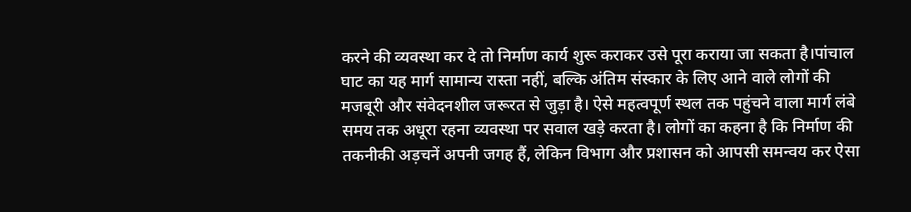करने की व्यवस्था कर दे तो निर्माण कार्य शुरू कराकर उसे पूरा कराया जा सकता है।पांचाल घाट का यह मार्ग सामान्य रास्ता नहीं, बल्कि अंतिम संस्कार के लिए आने वाले लोगों की मजबूरी और संवेदनशील जरूरत से जुड़ा है। ऐसे महत्वपूर्ण स्थल तक पहुंचने वाला मार्ग लंबे समय तक अधूरा रहना व्यवस्था पर सवाल खड़े करता है। लोगों का कहना है कि निर्माण की तकनीकी अड़चनें अपनी जगह हैं, लेकिन विभाग और प्रशासन को आपसी समन्वय कर ऐसा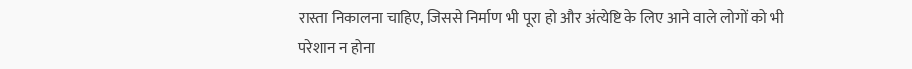रास्ता निकालना चाहिए, जिससे निर्माण भी पूरा हो और अंत्येष्टि के लिए आने वाले लोगों को भी परेशान न होना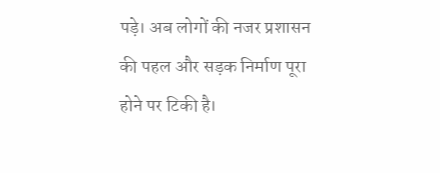पड़े। अब लोगों की नजर प्रशासन की पहल और सड़क निर्माण पूरा होने पर टिकी है।